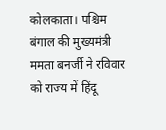कोलकाता। पश्चिम बंगाल की मुख्यमंत्री ममता बनर्जी ने रविवार को राज्य में हिंदू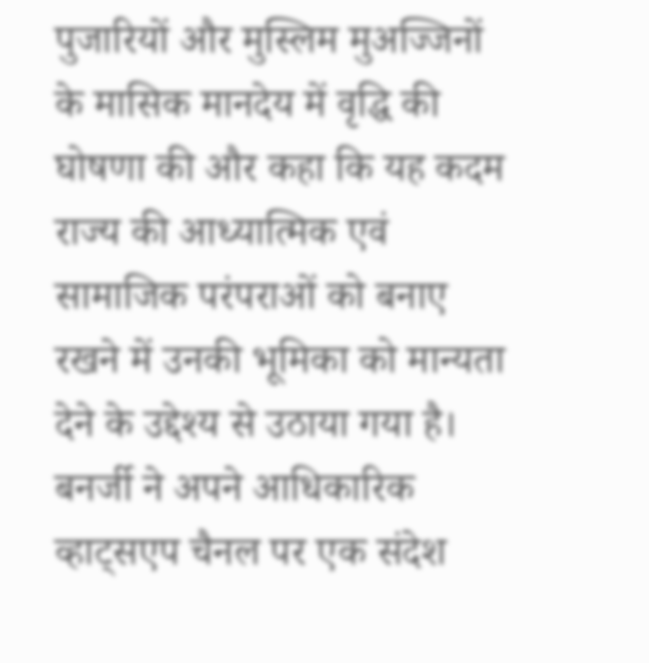पुजारियों और मुस्लिम मुअज्जिनों के मासिक मानदेय में वृद्धि की घोषणा की और कहा कि यह कदम राज्य की आध्यात्मिक एवं सामाजिक परंपराओं को बनाए रखने में उनकी भूमिका को मान्यता देने के उद्देश्य से उठाया गया है।
बनर्जी ने अपने आधिकारिक व्हाट्सएप चैनल पर एक संदेश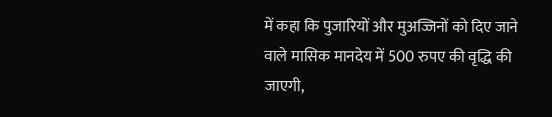में कहा कि पुजारियों और मुअज्जिनों को दिए जाने वाले मासिक मानदेय में 500 रुपए की वृद्धि की जाएगी,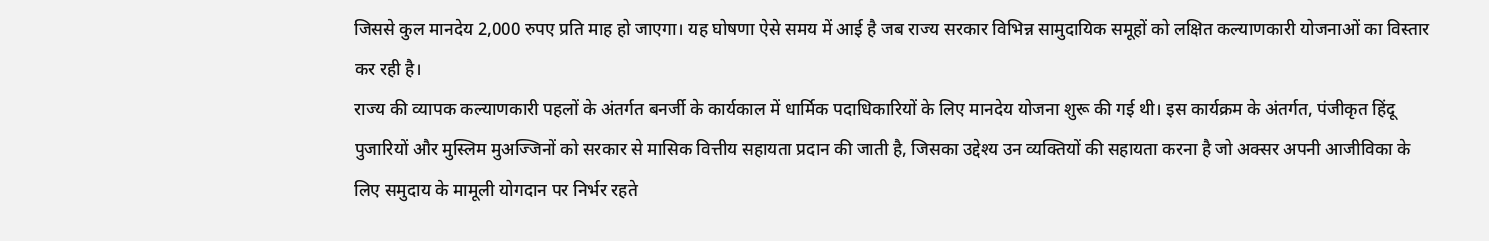जिससे कुल मानदेय 2,000 रुपए प्रति माह हो जाएगा। यह घोषणा ऐसे समय में आई है जब राज्य सरकार विभिन्न सामुदायिक समूहों को लक्षित कल्याणकारी योजनाओं का विस्तार कर रही है।
राज्य की व्यापक कल्याणकारी पहलों के अंतर्गत बनर्जी के कार्यकाल में धार्मिक पदाधिकारियों के लिए मानदेय योजना शुरू की गई थी। इस कार्यक्रम के अंतर्गत, पंजीकृत हिंदू पुजारियों और मुस्लिम मुअज्जिनों को सरकार से मासिक वित्तीय सहायता प्रदान की जाती है, जिसका उद्देश्य उन व्यक्तियों की सहायता करना है जो अक्सर अपनी आजीविका के लिए समुदाय के मामूली योगदान पर निर्भर रहते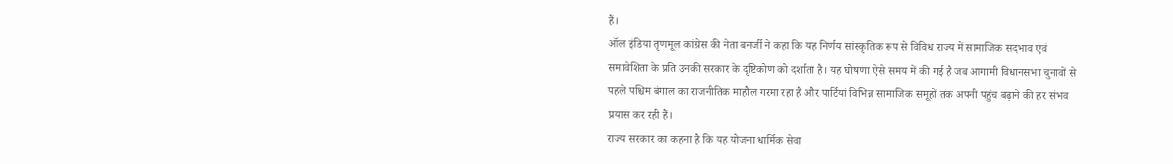हैं।
ऑल इंडिया तृणमूल कांग्रेस की नेता बनर्जी ने कहा कि यह निर्णय सांस्कृतिक रूप से विविध राज्य में सामाजिक सदभाव एवं समावेशिता के प्रति उनकी सरकार के दृष्टिकोण को दर्शाता है। यह घोषणा ऐसे समय में की गई है जब आगामी विधानसभा चुनावों से पहले पश्चिम बंगाल का राजनीतिक माहौल गरमा रहा है और पार्टियां विभिन्न सामाजिक समूहों तक अपनी पहुंच बढ़ाने की हर संभव प्रयास कर रही हैं।
राज्य सरकार का कहना है कि यह योजना धार्मिक सेवा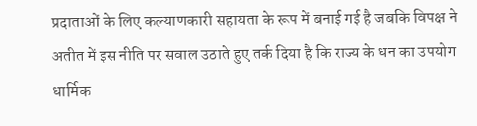प्रदाताओं के लिए कल्याणकारी सहायता के रूप में बनाई गई है जबकि विपक्ष ने अतीत में इस नीति पर सवाल उठाते हुए तर्क दिया है कि राज्य के धन का उपयोग धार्मिक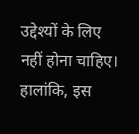उद्देश्यों के लिए नहीं होना चाहिए। हालांकि, इस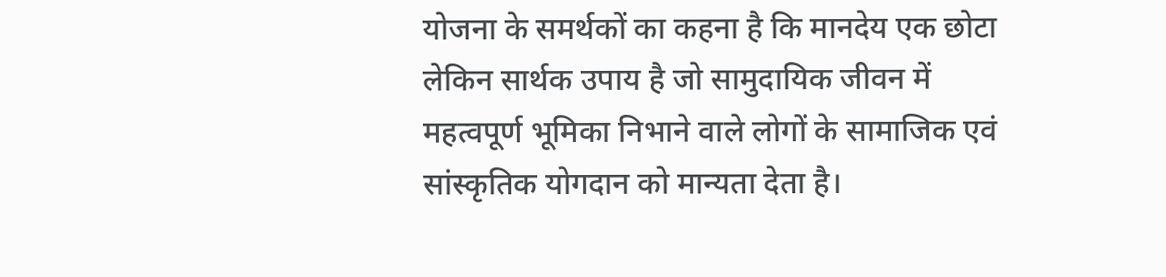योजना के समर्थकों का कहना है कि मानदेय एक छोटा लेकिन सार्थक उपाय है जो सामुदायिक जीवन में महत्वपूर्ण भूमिका निभाने वाले लोगों के सामाजिक एवं सांस्कृतिक योगदान को मान्यता देता है।